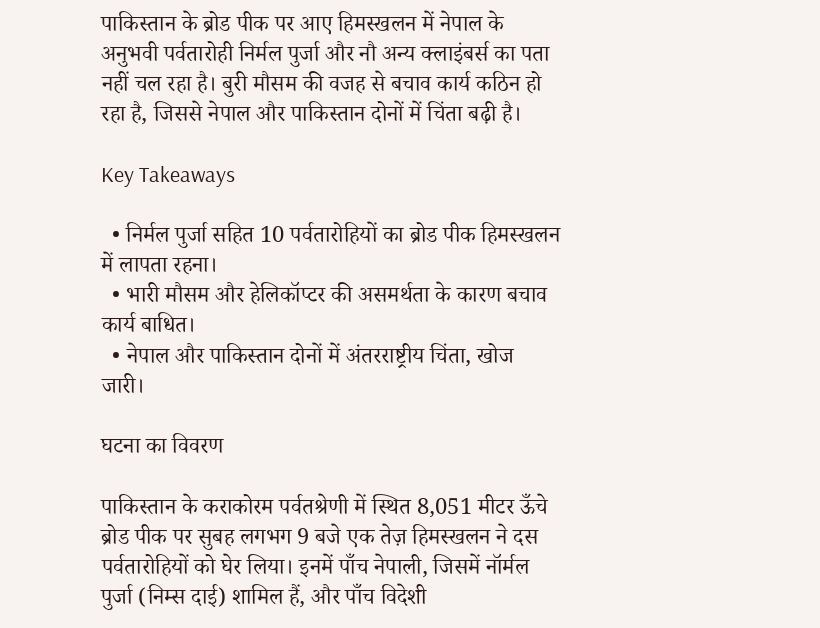पाकिस्तान के ब्रोड पीक पर आए हिमस्खलन में नेपाल के अनुभवी पर्वतारोही निर्मल पुर्जा और नौ अन्य क्लाइंबर्स का पता नहीं चल रहा है। बुरी मौसम की वजह से बचाव कार्य कठिन हो रहा है, जिससे नेपाल और पाकिस्तान दोनों में चिंता बढ़ी है।

Key Takeaways

  • निर्मल पुर्जा सहित 10 पर्वतारोहियों का ब्रोड पीक हिमस्खलन में लापता रहना।
  • भारी मौसम और हेलिकॉप्टर की असमर्थता के कारण बचाव कार्य बाधित।
  • नेपाल और पाकिस्तान दोनों में अंतरराष्ट्रीय चिंता, खोज जारी।

घटना का विवरण

पाकिस्तान के कराकोरम पर्वतश्रेणी में स्थित 8,051 मीटर ऊँचे ब्रोड पीक पर सुबह लगभग 9 बजे एक तेज़ हिमस्खलन ने दस पर्वतारोहियों को घेर लिया। इनमें पाँच नेपाली, जिसमें नॉर्मल पुर्जा (निम्स दाई) शामिल हैं, और पाँच विदेशी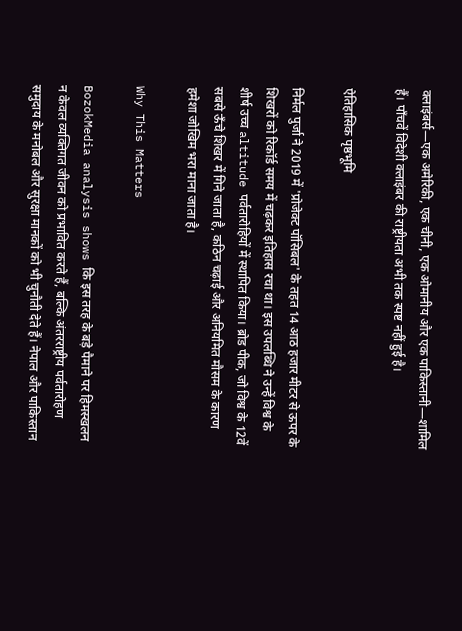क्लाइंबर्स—एक अमेरिकी, एक चीनी, एक ओमानीय और एक पाकिस्तानी—शामिल हैं। पाँचवें विदेशी क्लाइंबर की राष्ट्रीयता अभी तक स्पष्ट नहीं हुई है।

ऐतिहासिक पृष्ठभूमि

निर्मल पुर्जा ने 2019 में 'प्रोजेक्ट पॉसिबल' के तहत 14 आठ हजार मीटर से ऊपर के शिखरों को रिकॉर्ड समय में चढ़कर इतिहास रचा था। इस उपलब्धि ने उन्हें विश्व के शीर्ष उच्च altitude पर्वतारोहियों में स्थापित किया। ब्रोड पीक, जो विश्व के 12वें सबसे ऊँचे शिखर में गिने जाता है, कठिन चढ़ाई और अनियमित मौसम के कारण हमेशा जोखिम भरा माना जाता है।

Why This Matters

BozokMedia analysis shows कि इस तरह के बड़े पैमाने पर हिमस्खलन न केवल व्यक्तिगत जीवन को प्रभावित करते हैं, बल्कि अंतरराष्ट्रीय पर्वतारोहण समुदाय के मनोबल और सुरक्षा मानकों को भी चुनौती देते हैं। नेपाल और पाकिस्तान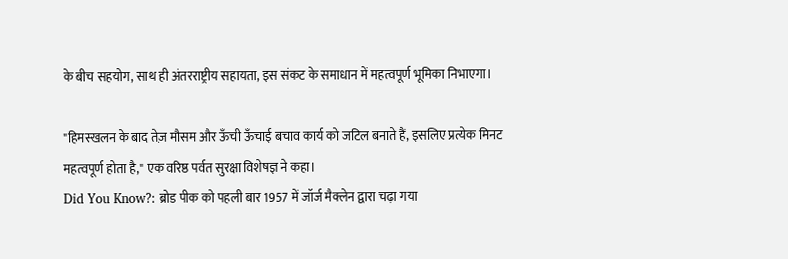के बीच सहयोग, साथ ही अंतरराष्ट्रीय सहायता, इस संकट के समाधान में महत्वपूर्ण भूमिका निभाएगा।

"हिमस्खलन के बाद तेज़ मौसम और ऊँची ऊँचाई बचाव कार्य को जटिल बनाते हैं, इसलिए प्रत्येक मिनट महत्वपूर्ण होता है," एक वरिष्ठ पर्वत सुरक्षा विशेषज्ञ ने कहा।
Did You Know?: ब्रोड पीक को पहली बार 1957 में जॉर्ज मैक्लेन द्वारा चढ़ा गया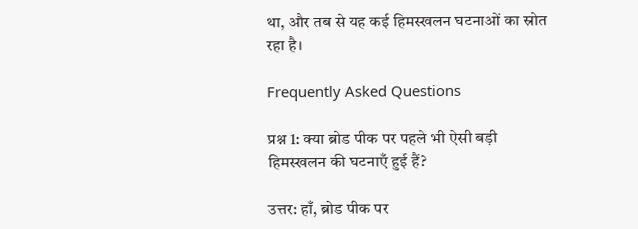था, और तब से यह कई हिमस्खलन घटनाओं का स्रोत रहा है।

Frequently Asked Questions

प्रश्न 1: क्या ब्रोड पीक पर पहले भी ऐसी बड़ी हिमस्खलन की घटनाएँ हुई हैं?

उत्तर: हाँ, ब्रोड पीक पर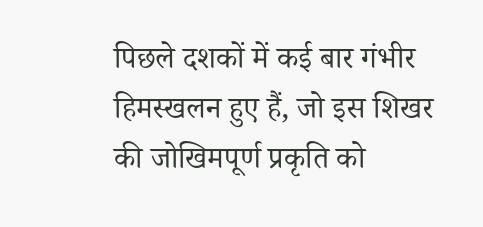पिछले दशकों में कई बार गंभीर हिमस्खलन हुए हैं, जो इस शिखर की जोखिमपूर्ण प्रकृति को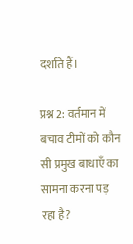दर्शाते हैं।

प्रश्न 2: वर्तमान में बचाव टीमों को कौन सी प्रमुख बाधाएँ का सामना करना पड़ रहा है?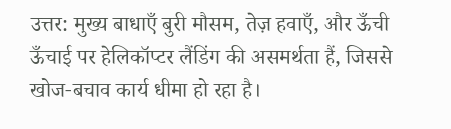उत्तर: मुख्य बाधाएँ बुरी मौसम, तेज़ हवाएँ, और ऊँची ऊँचाई पर हेलिकॉप्टर लैंडिंग की असमर्थता हैं, जिससे खोज‑बचाव कार्य धीमा हो रहा है।